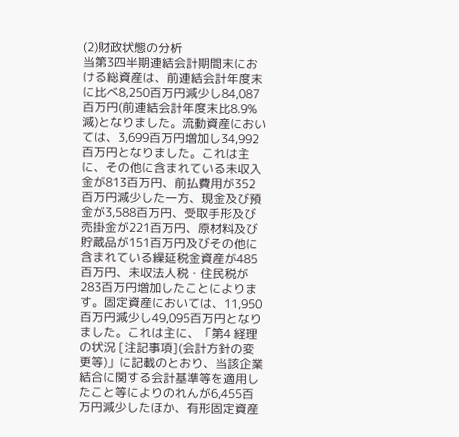(2)財政状態の分析
当第3四半期連結会計期間末における総資産は、前連結会計年度末に比べ8,250百万円減少し84,087百万円(前連結会計年度末比8.9%減)となりました。流動資産においては、3,699百万円増加し34,992百万円となりました。これは主に、その他に含まれている未収入金が813百万円、前払費用が352百万円減少した一方、現金及び預金が3,588百万円、受取手形及び売掛金が221百万円、原材料及び貯蔵品が151百万円及びその他に含まれている繰延税金資産が485百万円、未収法人税・住民税が283百万円増加したことによります。固定資産においては、11,950百万円減少し49,095百万円となりました。これは主に、「第4 経理の状況 [注記事項](会計方針の変更等)」に記載のとおり、当該企業結合に関する会計基準等を適用したこと等によりのれんが6,455百万円減少したほか、有形固定資産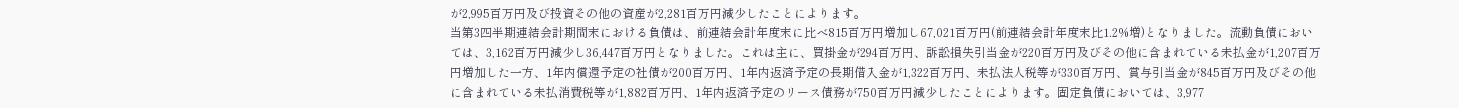が2,995百万円及び投資その他の資産が2,281百万円減少したことによります。
当第3四半期連結会計期間末における負債は、前連結会計年度末に比べ815百万円増加し67,021百万円(前連結会計年度末比1.2%増)となりました。流動負債においては、3,162百万円減少し36,447百万円となりました。これは主に、買掛金が294百万円、訴訟損失引当金が220百万円及びその他に含まれている未払金が1,207百万円増加した一方、1年内償還予定の社債が200百万円、1年内返済予定の長期借入金が1,322百万円、未払法人税等が330百万円、賞与引当金が845百万円及びその他に含まれている未払消費税等が1,882百万円、1年内返済予定のリース債務が750百万円減少したことによります。固定負債においては、3,977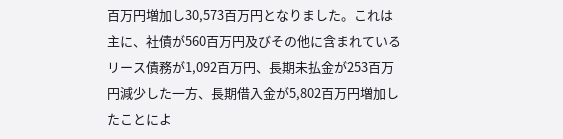百万円増加し30,573百万円となりました。これは主に、社債が560百万円及びその他に含まれているリース債務が1,092百万円、長期未払金が253百万円減少した一方、長期借入金が5,802百万円増加したことによ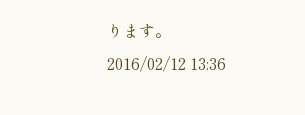ります。
2016/02/12 13:36